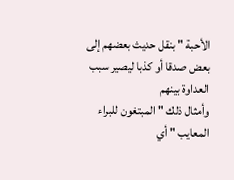الأحبة " بنقل حديث بعضهم إلى بعض صدقا أو كذبا ليصير سبب العداوة بينهم
وأمثال ذلك " المبتغون للبراء المعايب " أي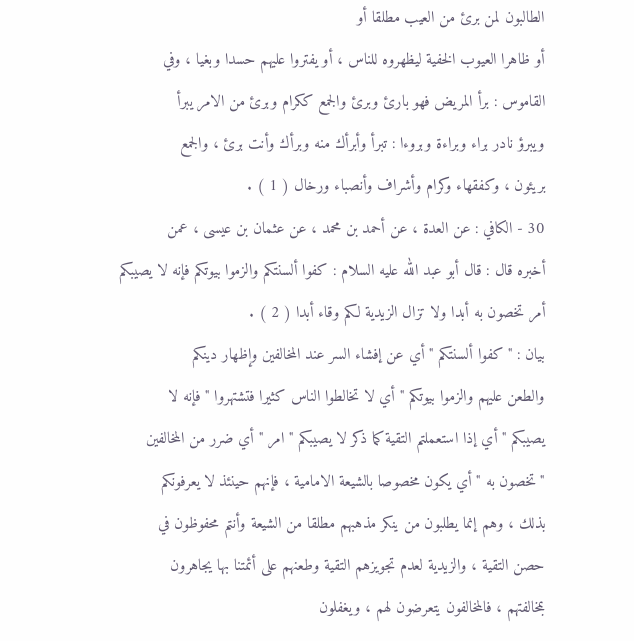الطالبون لمن برئ من العيب مطلقا أو
أو ظاهرا العيوب الخفية ليظهروه للناس ، أو يفتروا عليهم حسدا وبغيا ، وفي
القاموس : برأ المريض فهو بارئ وبرئ والجمع ككرام وبرئ من الامر يبرأ
ويبرؤ نادر براء وبراءة وبروءا : تبرأ وأبرأك منه وبرأك وأنت برئ ، والجمع
بريئون ، وكفقهاء وكرام وأشراف وأنصباء ورخال ( 1 ) .
30 - الكافي : عن العدة ، عن أحمد بن محمد ، عن عثمان بن عيسى ، عمن
أخبره قال : قال أبو عبد الله عليه السلام : كفوا ألسنتكم والزموا بيوتكم فإنه لا يصيبكم
أمر تخصون به أبدا ولا تزال الزيدية لكم وقاء أبدا ( 2 ) .
بيان : " كفوا ألسنتكم " أي عن إفشاء السر عند المخالفين وإظهار دينكم
والطعن عليهم والزموا بيوتكم " أي لا تخالطوا الناس كثيرا فتشتهروا " فإنه لا
يصيبكم " أي إذا استعملتم التقية كما ذكر لا يصيبكم " امر " أي ضرر من المخالفين
" تخصون به " أي يكون مخصوصا بالشيعة الامامية ، فإنهم حينئذ لا يعرفونكم
بذلك ، وهم إنما يطلبون من ينكر مذهبهم مطلقا من الشيعة وأنتم محفوظون في
حصن التقية ، والزيدية لعدم تجويزهم التقية وطعنهم على أئمتنا بها يجاهرون
بمخالفتهم ، فالمخالفون يتعرضون لهم ، ويغفلون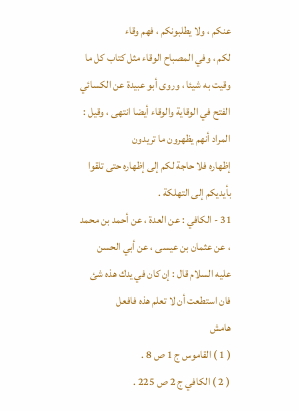عنكم ، ولا يطلبونكم ، فهم وقاء
لكم ، وفي المصباح الوقاء مثل كتاب كل ما وقيت به شيئا ، وروى أبو عبيدة عن الكسائي
الفتح في الوقاية والوقاء أيضا انتهى ، وقيل : المراد أنهم يظهرون ما تريدون
إظهاره فلا حاجة لكم إلى إظهاره حتى تلقوا بأيديكم إلى التهلكة .
31 - الكافي : عن العدة ، عن أحمد بن محمد ، عن عثمان بن عيسى ، عن أبي الحسن
عليه السلام قال : إن كان في يدك هذه شئ فان استطعت أن لا تعلم هذه فافعل
هامش
( 1 ) القاموس ج 1 ص 8 .
( 2 ) الكافي ج 2 ص 225 .